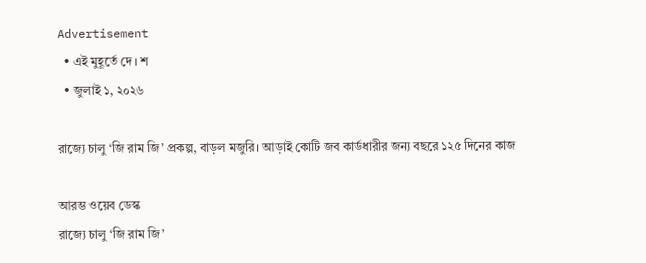Advertisement
  • এই মুহূর্তে দে । শ
  • জুলাই ১, ২০২৬

রাজ্যে চালু ‘জি রাম জি’ প্রকল্প, বাড়ল মজুরি। আড়াই কোটি জব কার্ডধারীর জন্য বছরে ১২৫ দিনের কাজ

আরম্ভ ওয়েব ডেস্ক
রাজ্যে চালু ‘জি রাম জি’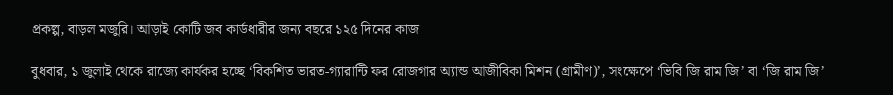প্রকল্প, বাড়ল মজুরি। আড়াই কোটি জব কার্ডধারীর জন্য বছরে ১২৫ দিনের কাজ

বুধবার, ১ জুলাই থেকে রাজ্যে কার্যকর হচ্ছে ‘বিকশিত ভারত-গ্যারান্টি ফর রোজগার অ্যান্ড আজীবিকা মিশন (গ্রামীণ)’, সংক্ষেপে ‘ভিবি জি রাম জি’ বা ‘জি রাম জি’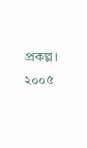প্রকল্প। ২০০৫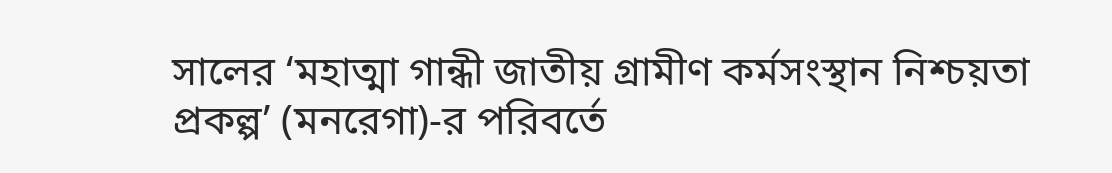সালের ‘মহাত্মা গান্ধী জাতীয় গ্রামীণ কর্মসংস্থান নিশ্চয়তা প্রকল্প’ (মনরেগা)-র পরিবর্তে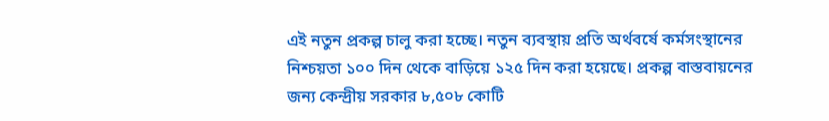এই নতুন প্রকল্প চালু করা হচ্ছে। নতুন ব্যবস্থায় প্রতি অর্থবর্ষে কর্মসংস্থানের নিশ্চয়তা ১০০ দিন থেকে বাড়িয়ে ১২৫ দিন করা হয়েছে। প্রকল্প বাস্তবায়নের জন্য কেন্দ্রীয় সরকার ৮,৫০৮ কোটি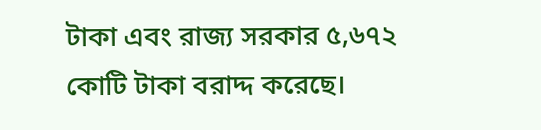টাকা এবং রাজ্য সরকার ৫,৬৭২ কোটি টাকা বরাদ্দ করেছে।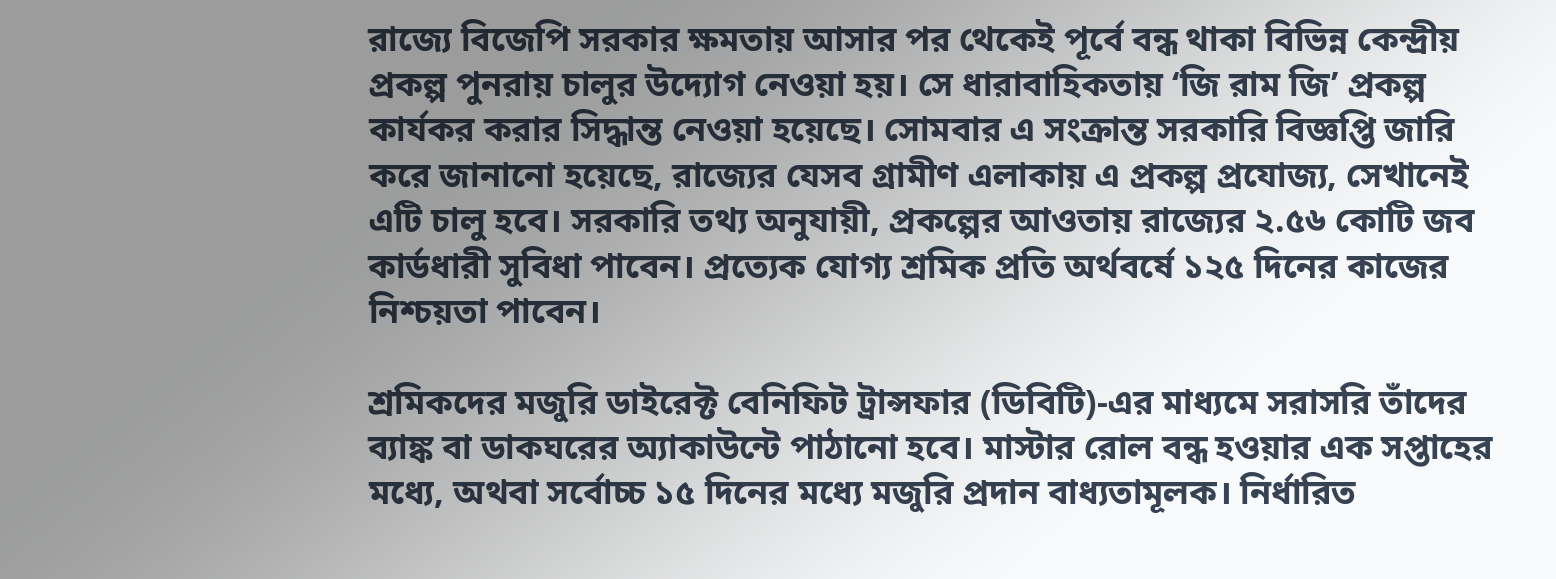রাজ্যে বিজেপি সরকার ক্ষমতায় আসার পর থেকেই পূর্বে বন্ধ থাকা বিভিন্ন কেন্দ্রীয় প্রকল্প পুনরায় চালুর উদ্যোগ নেওয়া হয়। সে ধারাবাহিকতায় ‘জি রাম জি’ প্রকল্প কার্যকর করার সিদ্ধান্ত নেওয়া হয়েছে। সোমবার এ সংক্রান্ত সরকারি বিজ্ঞপ্তি জারি করে জানানো হয়েছে, রাজ্যের যেসব গ্রামীণ এলাকায় এ প্রকল্প প্রযোজ্য, সেখানেই এটি চালু হবে। সরকারি তথ্য অনুযায়ী, প্রকল্পের আওতায় রাজ্যের ২.৫৬ কোটি জব কার্ডধারী সুবিধা পাবেন। প্রত্যেক যোগ্য শ্রমিক প্রতি অর্থবর্ষে ১২৫ দিনের কাজের নিশ্চয়তা পাবেন।

শ্রমিকদের মজুরি ডাইরেক্ট বেনিফিট ট্রান্সফার (ডিবিটি)-এর মাধ্যমে সরাসরি তাঁদের ব্যাঙ্ক বা ডাকঘরের অ্যাকাউন্টে পাঠানো হবে। মাস্টার রোল বন্ধ হওয়ার এক সপ্তাহের মধ্যে, অথবা সর্বোচ্চ ১৫ দিনের মধ্যে মজুরি প্রদান বাধ্যতামূলক। নির্ধারিত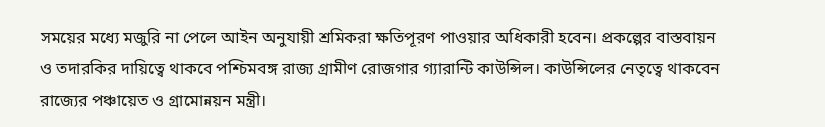সময়ের মধ্যে মজুরি না পেলে আইন অনুযায়ী শ্রমিকরা ক্ষতিপূরণ পাওয়ার অধিকারী হবেন। প্রকল্পের বাস্তবায়ন ও তদারকির দায়িত্বে থাকবে পশ্চিমবঙ্গ রাজ্য গ্রামীণ রোজগার গ্যারান্টি কাউন্সিল। কাউন্সিলের নেতৃত্বে থাকবেন রাজ্যের পঞ্চায়েত ও গ্রামোন্নয়ন মন্ত্রী।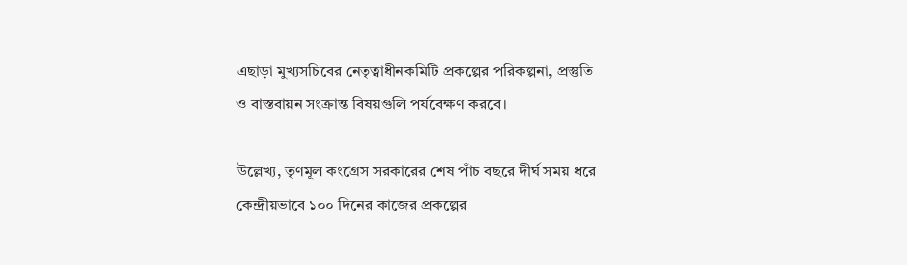এছাড়া মুখ্যসচিবের নেতৃত্বাধীনকমিটি প্রকল্পের পরিকল্পনা, প্রস্তুতি ও বাস্তবায়ন সংক্রান্ত বিষয়গুলি পর্যবেক্ষণ করবে।

উল্লেখ্য, তৃণমূল কংগ্রেস সরকারের শেষ পাঁচ বছরে দীর্ঘ সময় ধরে কেন্দ্রীয়ভাবে ১০০ দিনের কাজের প্রকল্পের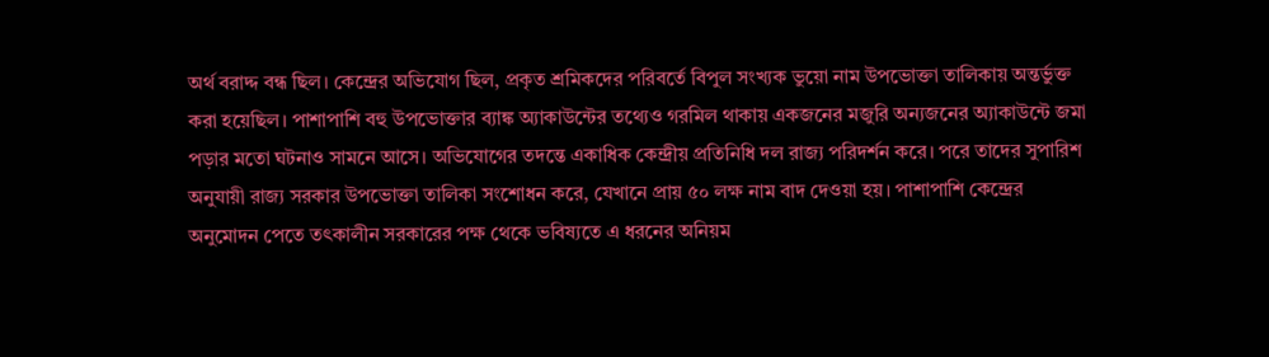অর্থ বরাদ্দ বন্ধ ছিল। কেন্দ্রের অভিযোগ ছিল, প্রকৃত শ্রমিকদের পরিবর্তে বিপুল সংখ্যক ভুয়ো নাম উপভোক্তা তালিকায় অন্তর্ভুক্ত করা হয়েছিল। পাশাপাশি বহু উপভোক্তার ব্যাঙ্ক অ্যাকাউন্টের তথ্যেও গরমিল থাকায় একজনের মজুরি অন্যজনের অ্যাকাউন্টে জমা পড়ার মতো ঘটনাও সামনে আসে। অভিযোগের তদন্তে একাধিক কেন্দ্রীয় প্রতিনিধি দল রাজ্য পরিদর্শন করে। পরে তাদের সুপারিশ অনুযায়ী রাজ্য সরকার উপভোক্তা তালিকা সংশোধন করে, যেখানে প্রায় ৫০ লক্ষ নাম বাদ দেওয়া হয়। পাশাপাশি কেন্দ্রের অনুমোদন পেতে তৎকালীন সরকারের পক্ষ থেকে ভবিষ্যতে এ ধরনের অনিয়ম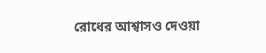রোধের আশ্বাসও দেওয়া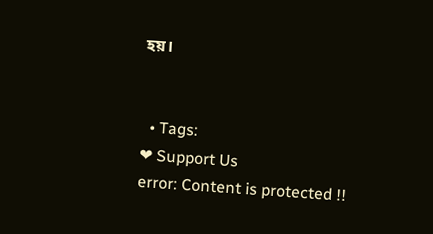হয়।


  • Tags:
❤ Support Us
error: Content is protected !!